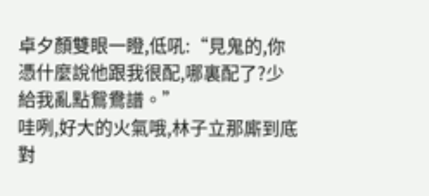卓夕顏雙眼一瞪,低吼:“見鬼的,你憑什麼說他跟我很配,哪裏配了?少給我亂點鴛鴦譜。”
哇咧,好大的火氣哦,林子立那廝到底對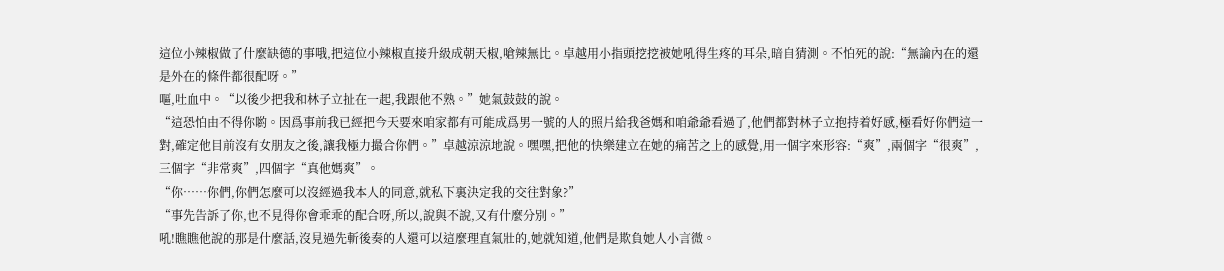這位小辣椒做了什麼缺德的事哦,把這位小辣椒直接升級成朝天椒,嗆辣無比。卓越用小指頭挖挖被她吼得生疼的耳朵,暗自猜測。不怕死的說:“無論內在的還是外在的條件都很配呀。”
嘔,吐血中。“以後少把我和林子立扯在一起,我跟他不熟。”她氣鼓鼓的說。
“這恐怕由不得你喲。因爲事前我已經把今天要來咱家都有可能成爲男一號的人的照片給我爸媽和咱爺爺看過了,他們都對林子立抱持着好感,極看好你們這一對,確定他目前沒有女朋友之後,讓我極力撮合你們。”卓越涼涼地說。嘿嘿,把他的快樂建立在她的痛苦之上的感覺,用一個字來形容:“爽”,兩個字“很爽”,三個字“非常爽”,四個字“真他媽爽”。
“你……你們,你們怎麼可以沒經過我本人的同意,就私下裏決定我的交往對象?”
“事先告訴了你,也不見得你會乖乖的配合呀,所以,說與不說,又有什麼分別。”
吼!瞧瞧他說的那是什麼話,沒見過先斬後奏的人還可以這麼理直氣壯的,她就知道,他們是欺負她人小言微。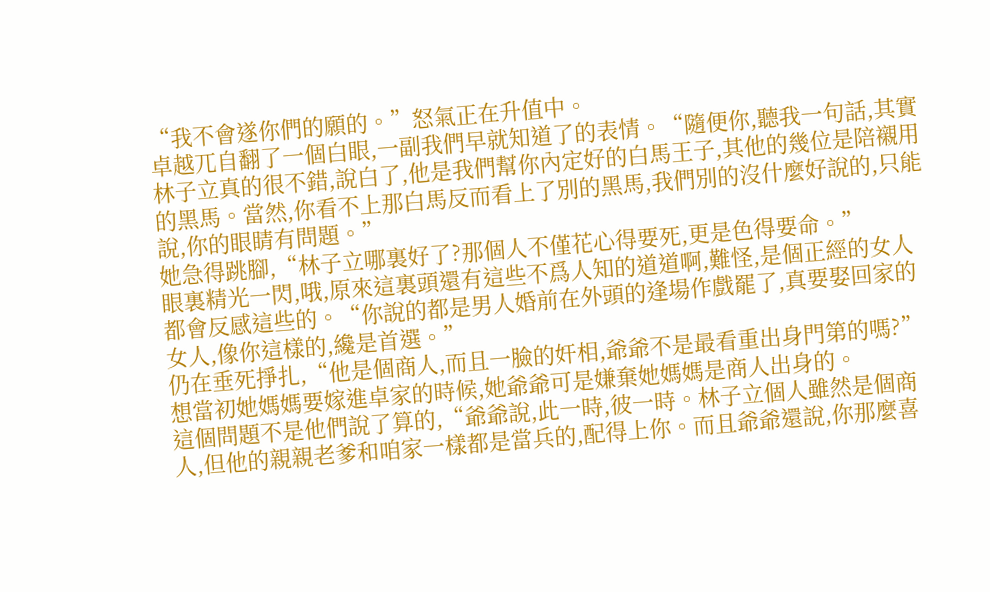“我不會遂你們的願的。”怒氣正在升值中。
卓越兀自翻了一個白眼,一副我們早就知道了的表情。“隨便你,聽我一句話,其實林子立真的很不錯,說白了,他是我們幫你內定好的白馬王子,其他的幾位是陪襯用的黑馬。當然,你看不上那白馬反而看上了別的黑馬,我們別的沒什麼好說的,只能說,你的眼睛有問題。”
她急得跳腳,“林子立哪裏好了?那個人不僅花心得要死,更是色得要命。”
眼裏精光一閃,哦,原來這裏頭還有這些不爲人知的道道啊,難怪,是個正經的女人都會反感這些的。“你說的都是男人婚前在外頭的逢場作戲罷了,真要娶回家的女人,像你這樣的,纔是首選。”
仍在垂死掙扎,“他是個商人,而且一臉的奸相,爺爺不是最看重出身門第的嗎?”想當初她媽媽要嫁進卓家的時候,她爺爺可是嫌棄她媽媽是商人出身的。
這個問題不是他們說了算的,“爺爺說,此一時,彼一時。林子立個人雖然是個商人,但他的親親老爹和咱家一樣都是當兵的,配得上你。而且爺爺還說,你那麼喜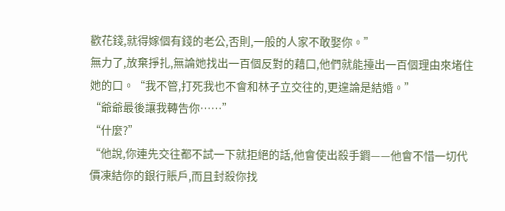歡花錢,就得嫁個有錢的老公,否則,一般的人家不敢娶你。”
無力了,放棄掙扎,無論她找出一百個反對的藉口,他們就能擡出一百個理由來堵住她的口。“我不管,打死我也不會和林子立交往的,更遑論是結婚。”
“爺爺最後讓我轉告你……”
“什麼?”
“他說,你連先交往都不試一下就拒絕的話,他會使出殺手鐧——他會不惜一切代價凍結你的銀行賬戶,而且封殺你找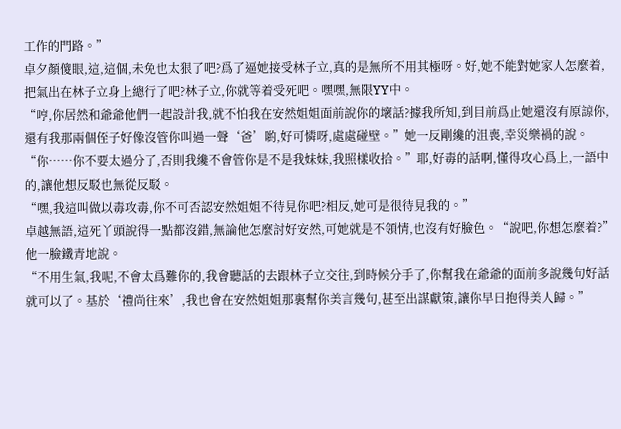工作的門路。”
卓夕顏傻眼,這,這個,未免也太狠了吧?爲了逼她接受林子立,真的是無所不用其極呀。好,她不能對她家人怎麼着,把氣出在林子立身上總行了吧?林子立,你就等着受死吧。嘿嘿,無限YY中。
“哼,你居然和爺爺他們一起設計我,就不怕我在安然姐姐面前說你的壞話?據我所知,到目前爲止她還沒有原諒你,還有我那兩個侄子好像沒管你叫過一聲‘爸’喲,好可憐呀,處處碰壁。”她一反剛纔的沮喪,幸災樂禍的說。
“你……你不要太過分了,否則我纔不會管你是不是我妹妹,我照樣收拾。”耶,好毒的話啊,懂得攻心爲上,一語中的,讓他想反駁也無從反駁。
“嘿,我這叫做以毒攻毒,你不可否認安然姐姐不待見你吧?相反,她可是很待見我的。”
卓越無語,這死丫頭說得一點都沒錯,無論他怎麼討好安然,可她就是不領情,也沒有好臉色。“說吧,你想怎麼着?”他一臉鐵青地說。
“不用生氣,我呢,不會太爲難你的,我會聽話的去跟林子立交往,到時候分手了,你幫我在爺爺的面前多說幾句好話就可以了。基於‘禮尚往來’,我也會在安然姐姐那裏幫你美言幾句,甚至出謀獻策,讓你早日抱得美人歸。”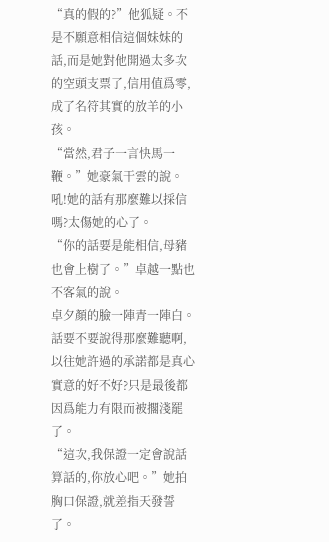“真的假的?”他狐疑。不是不願意相信這個妹妹的話,而是她對他開過太多次的空頭支票了,信用值爲零,成了名符其實的放羊的小孩。
“當然,君子一言快馬一鞭。”她豪氣干雲的說。吼!她的話有那麼難以採信嗎?太傷她的心了。
“你的話要是能相信,母豬也會上樹了。”卓越一點也不客氣的說。
卓夕顏的臉一陣青一陣白。話要不要說得那麼難聽啊,以往她許過的承諾都是真心實意的好不好?只是最後都因爲能力有限而被擱淺罷了。
“這次,我保證一定會說話算話的,你放心吧。”她拍胸口保證,就差指天發誓了。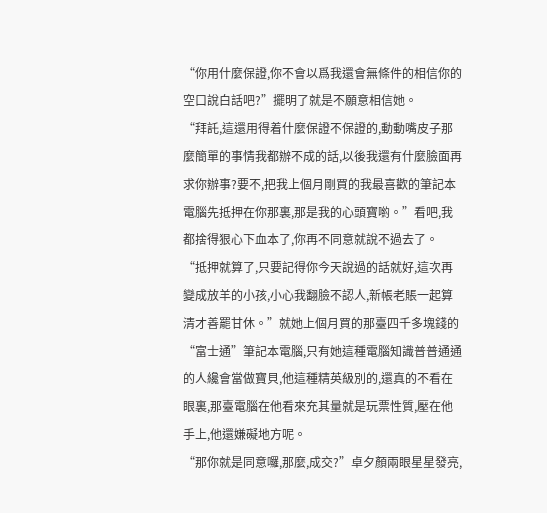“你用什麼保證,你不會以爲我還會無條件的相信你的空口說白話吧?”擺明了就是不願意相信她。
“拜託,這還用得着什麼保證不保證的,動動嘴皮子那麼簡單的事情我都辦不成的話,以後我還有什麼臉面再求你辦事?要不,把我上個月剛買的我最喜歡的筆記本電腦先抵押在你那裏,那是我的心頭寶喲。”看吧,我都捨得狠心下血本了,你再不同意就說不過去了。
“抵押就算了,只要記得你今天說過的話就好,這次再變成放羊的小孩,小心我翻臉不認人,新帳老賬一起算清才善罷甘休。”就她上個月買的那臺四千多塊錢的“富士通”筆記本電腦,只有她這種電腦知識普普通通的人纔會當做寶貝,他這種精英級別的,還真的不看在眼裏,那臺電腦在他看來充其量就是玩票性質,壓在他手上,他還嫌礙地方呢。
“那你就是同意囉,那麼,成交?”卓夕顏兩眼星星發亮,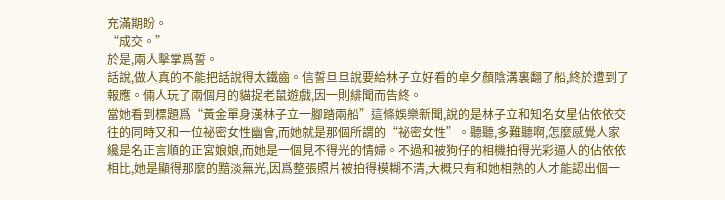充滿期盼。
“成交。”
於是,兩人擊掌爲誓。
話說,做人真的不能把話說得太鐵齒。信誓旦旦說要給林子立好看的卓夕顏陰溝裏翻了船,終於遭到了報應。倆人玩了兩個月的貓捉老鼠遊戲,因一則緋聞而告終。
當她看到標題爲“黃金單身漢林子立一腳踏兩船”這條娛樂新聞,說的是林子立和知名女星佔依依交往的同時又和一位祕密女性幽會,而她就是那個所謂的“祕密女性”。聽聽,多難聽啊,怎麼感覺人家纔是名正言順的正宮娘娘,而她是一個見不得光的情婦。不過和被狗仔的相機拍得光彩逼人的佔依依相比,她是顯得那麼的黯淡無光,因爲整張照片被拍得模糊不清,大概只有和她相熟的人才能認出個一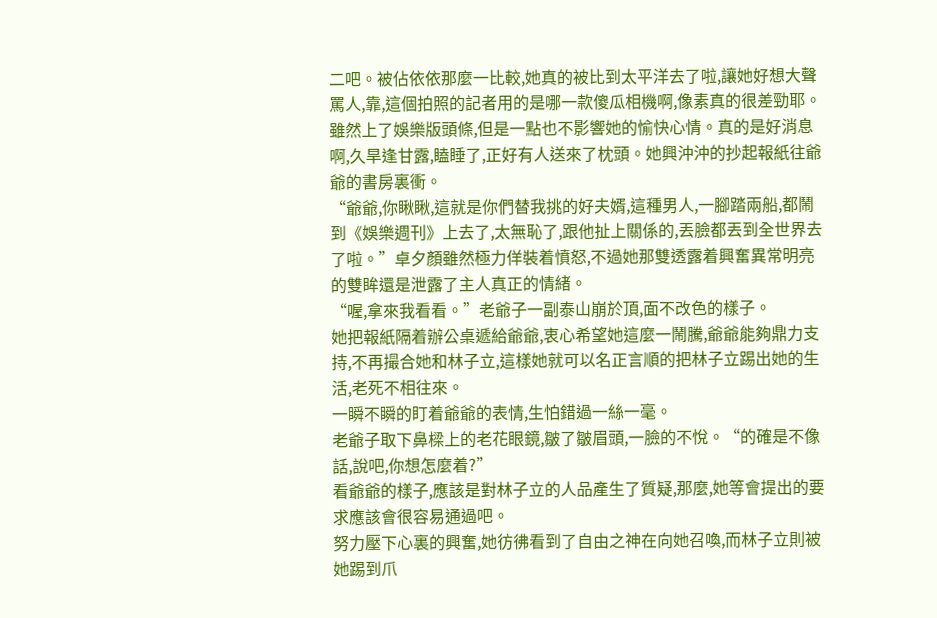二吧。被佔依依那麼一比較,她真的被比到太平洋去了啦,讓她好想大聲罵人,靠,這個拍照的記者用的是哪一款傻瓜相機啊,像素真的很差勁耶。
雖然上了娛樂版頭條,但是一點也不影響她的愉快心情。真的是好消息啊,久旱逢甘露,瞌睡了,正好有人送來了枕頭。她興沖沖的抄起報紙往爺爺的書房裏衝。
“爺爺,你瞅瞅,這就是你們替我挑的好夫婿,這種男人,一腳踏兩船,都鬧到《娛樂週刊》上去了,太無恥了,跟他扯上關係的,丟臉都丟到全世界去了啦。”卓夕顏雖然極力佯裝着憤怒,不過她那雙透露着興奮異常明亮的雙眸還是泄露了主人真正的情緒。
“喔,拿來我看看。”老爺子一副泰山崩於頂,面不改色的樣子。
她把報紙隔着辦公桌遞給爺爺,衷心希望她這麼一鬧騰,爺爺能夠鼎力支持,不再撮合她和林子立,這樣她就可以名正言順的把林子立踢出她的生活,老死不相往來。
一瞬不瞬的盯着爺爺的表情,生怕錯過一絲一毫。
老爺子取下鼻樑上的老花眼鏡,皺了皺眉頭,一臉的不悅。“的確是不像話,說吧,你想怎麼着?”
看爺爺的樣子,應該是對林子立的人品產生了質疑,那麼,她等會提出的要求應該會很容易通過吧。
努力壓下心裏的興奮,她彷彿看到了自由之神在向她召喚,而林子立則被她踢到爪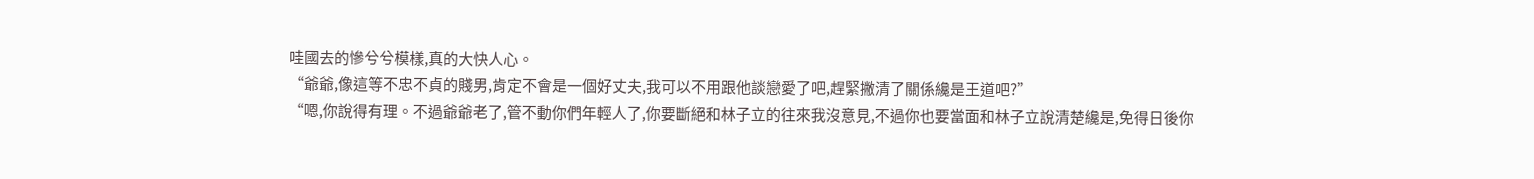哇國去的慘兮兮模樣,真的大快人心。
“爺爺,像這等不忠不貞的賤男,肯定不會是一個好丈夫,我可以不用跟他談戀愛了吧,趕緊撇清了關係纔是王道吧?”
“嗯,你說得有理。不過爺爺老了,管不動你們年輕人了,你要斷絕和林子立的往來我沒意見,不過你也要當面和林子立說清楚纔是,免得日後你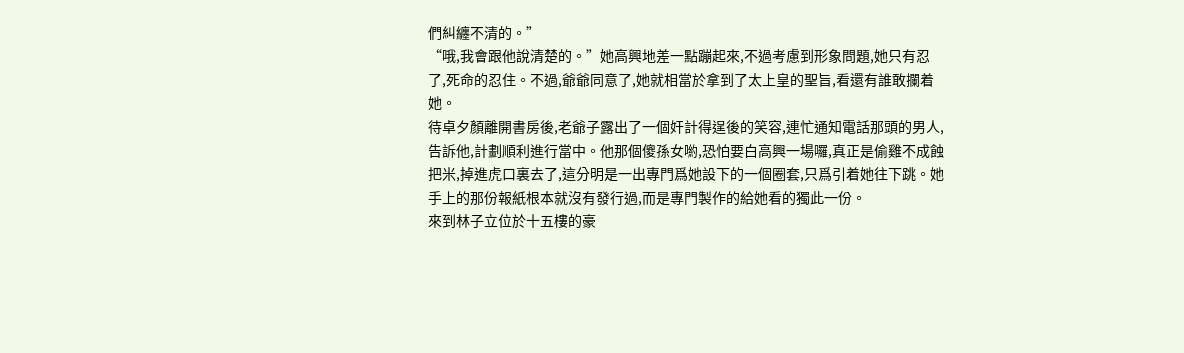們糾纏不清的。”
“哦,我會跟他說清楚的。”她高興地差一點蹦起來,不過考慮到形象問題,她只有忍了,死命的忍住。不過,爺爺同意了,她就相當於拿到了太上皇的聖旨,看還有誰敢攔着她。
待卓夕顏離開書房後,老爺子露出了一個奸計得逞後的笑容,連忙通知電話那頭的男人,告訴他,計劃順利進行當中。他那個傻孫女喲,恐怕要白高興一場囉,真正是偷雞不成蝕把米,掉進虎口裏去了,這分明是一出專門爲她設下的一個圈套,只爲引着她往下跳。她手上的那份報紙根本就沒有發行過,而是專門製作的給她看的獨此一份。
來到林子立位於十五樓的豪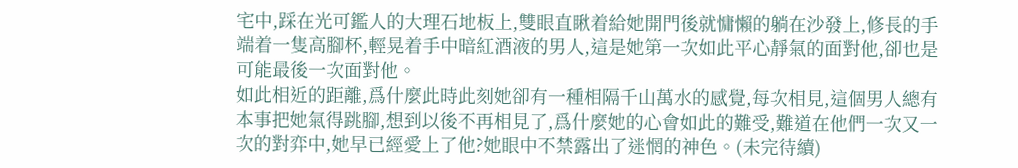宅中,踩在光可鑑人的大理石地板上,雙眼直瞅着給她開門後就慵懶的躺在沙發上,修長的手端着一隻高腳杯,輕晃着手中暗紅酒液的男人,這是她第一次如此平心靜氣的面對他,卻也是可能最後一次面對他。
如此相近的距離,爲什麼此時此刻她卻有一種相隔千山萬水的感覺,每次相見,這個男人總有本事把她氣得跳腳,想到以後不再相見了,爲什麼她的心會如此的難受,難道在他們一次又一次的對弈中,她早已經愛上了他?她眼中不禁露出了迷惘的神色。(未完待續)